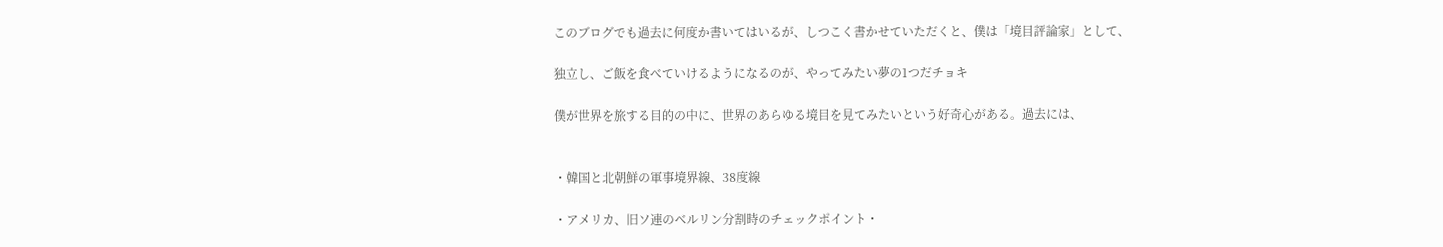このブログでも過去に何度か書いてはいるが、しつこく書かせていただくと、僕は「境目評論家」として、

独立し、ご飯を食べていけるようになるのが、やってみたい夢の1つだチョキ

僕が世界を旅する目的の中に、世界のあらゆる境目を見てみたいという好奇心がある。過去には、


・韓国と北朝鮮の軍事境界線、38度線

・アメリカ、旧ソ連のベルリン分割時のチェックポイント・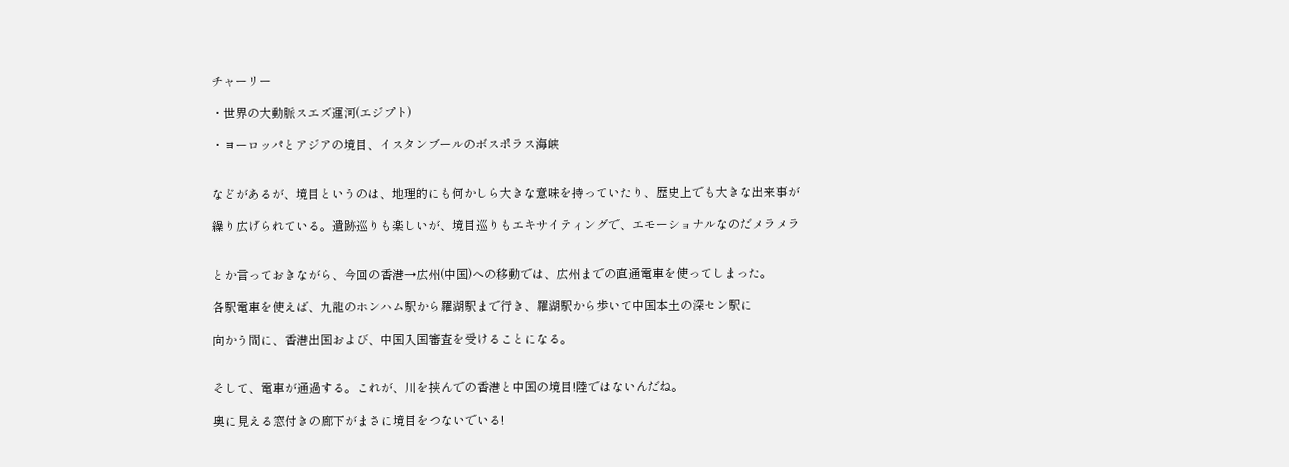チャーリー

・世界の大動脈スエズ運河(エジプト)

・ヨーロッパとアジアの境目、イスタンブールのボスポラス海峡


などがあるが、境目というのは、地理的にも何かしら大きな意味を持っていたり、歴史上でも大きな出来事が

繰り広げられている。遺跡巡りも楽しいが、境目巡りもエキサイティングで、エモーショナルなのだメラメラ


とか言っておきながら、今回の香港→広州(中国)への移動では、広州までの直通電車を使ってしまった。

各駅電車を使えば、九龍のホンハム駅から羅湖駅まで行き、羅湖駅から歩いて中国本土の深セン駅に

向かう間に、香港出国および、中国入国審査を受けることになる。


そして、電車が通過する。これが、川を挟んでの香港と中国の境目!陸ではないんだね。

奥に見える窓付きの廊下がまさに境目をつないでいる!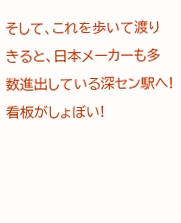そして、これを歩いて渡りきると、日本メーカーも多数進出している深セン駅へ!看板がしょぼい!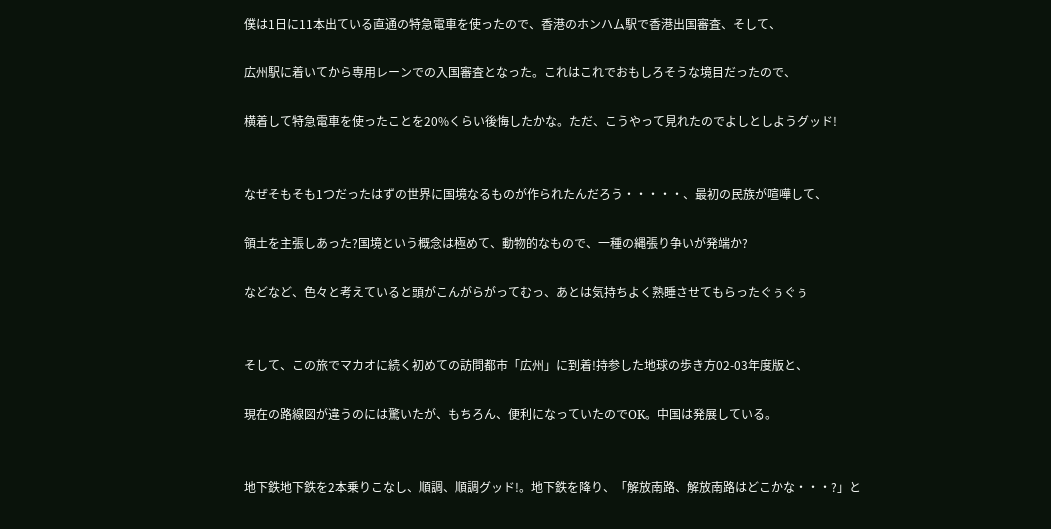僕は1日に11本出ている直通の特急電車を使ったので、香港のホンハム駅で香港出国審査、そして、

広州駅に着いてから専用レーンでの入国審査となった。これはこれでおもしろそうな境目だったので、

横着して特急電車を使ったことを20%くらい後悔したかな。ただ、こうやって見れたのでよしとしようグッド!


なぜそもそも1つだったはずの世界に国境なるものが作られたんだろう・・・・・、最初の民族が喧嘩して、

領土を主張しあった?国境という概念は極めて、動物的なもので、一種の縄張り争いが発端か?

などなど、色々と考えていると頭がこんがらがってむっ、あとは気持ちよく熟睡させてもらったぐぅぐぅ


そして、この旅でマカオに続く初めての訪問都市「広州」に到着!持参した地球の歩き方02-03年度版と、

現在の路線図が違うのには驚いたが、もちろん、便利になっていたのでOK。中国は発展している。


地下鉄地下鉄を2本乗りこなし、順調、順調グッド!。地下鉄を降り、「解放南路、解放南路はどこかな・・・?」と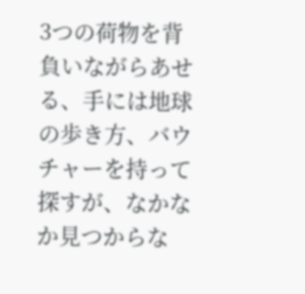3つの荷物を背負いながらあせる、手には地球の歩き方、バウチャーを持って探すが、なかなか見つからな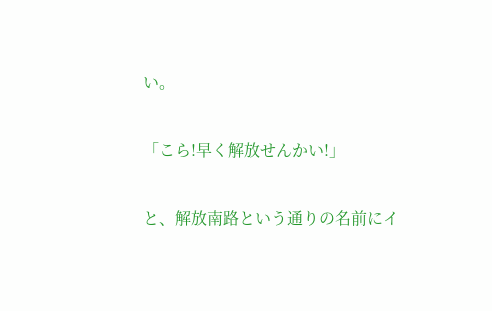い。


「こら!早く解放せんかい!」


と、解放南路という通りの名前にイ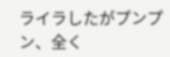ライラしたがプンプン、全く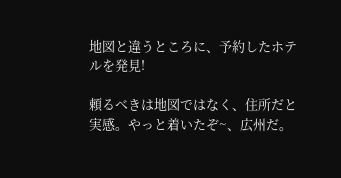地図と違うところに、予約したホテルを発見!

頼るべきは地図ではなく、住所だと実感。やっと着いたぞ~、広州だ。